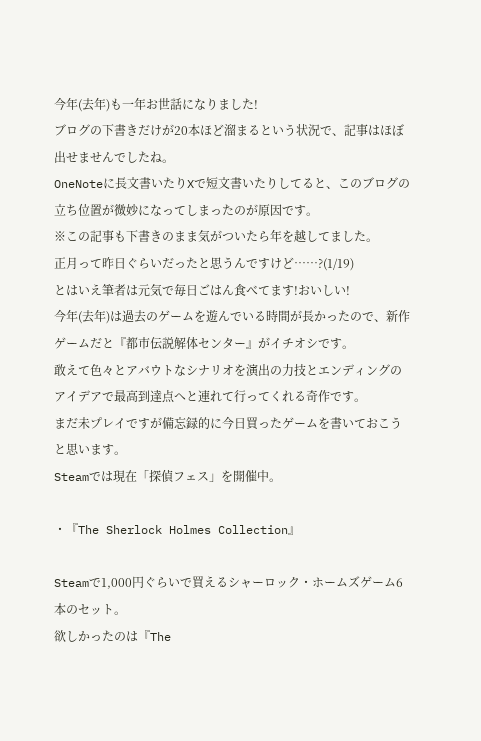今年(去年)も一年お世話になりました!
ブログの下書きだけが20本ほど溜まるという状況で、記事はほぼ出せませんでしたね。
OneNoteに長文書いたりXで短文書いたりしてると、このブログの立ち位置が微妙になってしまったのが原因です。
※この記事も下書きのまま気がついたら年を越してました。
正月って昨日ぐらいだったと思うんですけど……?(1/19)
とはいえ筆者は元気で毎日ごはん食べてます!おいしい!
今年(去年)は過去のゲームを遊んでいる時間が長かったので、新作ゲームだと『都市伝説解体センター』がイチオシです。
敢えて色々とアバウトなシナリオを演出の力技とエンディングのアイデアで最高到達点へと連れて行ってくれる奇作です。
まだ未プレイですが備忘録的に今日買ったゲームを書いておこうと思います。
Steamでは現在「探偵フェス」を開催中。

・『The Sherlock Holmes Collection』

Steamで1,000円ぐらいで買えるシャーロック・ホームズゲーム6本のセット。
欲しかったのは『The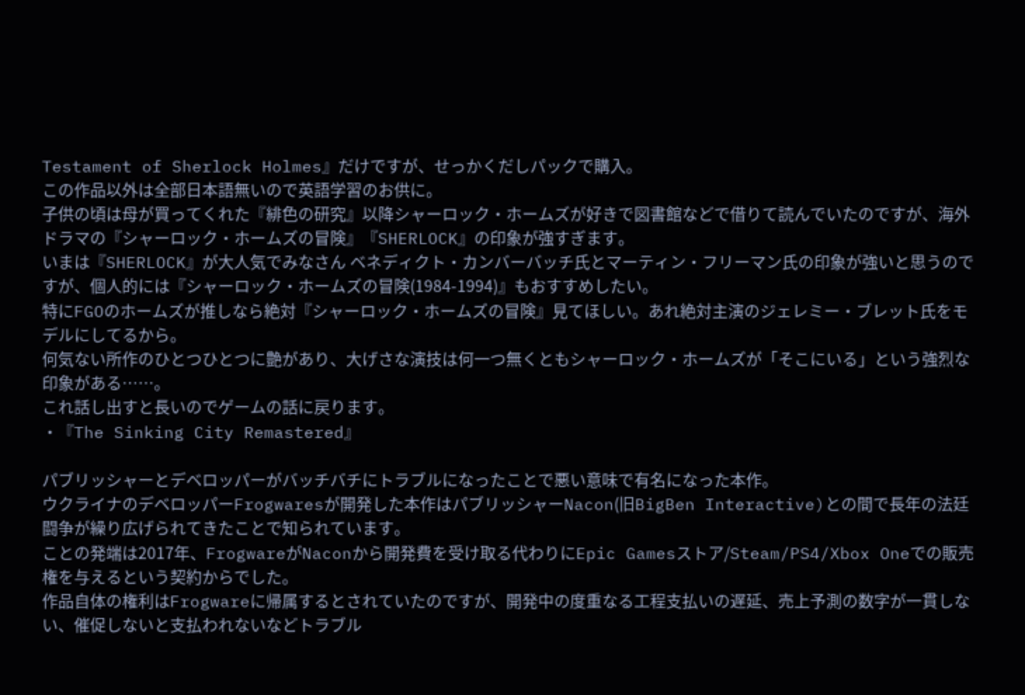Testament of Sherlock Holmes』だけですが、せっかくだしパックで購入。
この作品以外は全部日本語無いので英語学習のお供に。
子供の頃は母が買ってくれた『緋色の研究』以降シャーロック・ホームズが好きで図書館などで借りて読んでいたのですが、海外ドラマの『シャーロック・ホームズの冒険』『SHERLOCK』の印象が強すぎます。
いまは『SHERLOCK』が大人気でみなさん ベネディクト・カンバーバッチ氏とマーティン・フリーマン氏の印象が強いと思うのですが、個人的には『シャーロック・ホームズの冒険(1984-1994)』もおすすめしたい。
特にFGOのホームズが推しなら絶対『シャーロック・ホームズの冒険』見てほしい。あれ絶対主演のジェレミー・ブレット氏をモデルにしてるから。
何気ない所作のひとつひとつに艶があり、大げさな演技は何一つ無くともシャーロック・ホームズが「そこにいる」という強烈な印象がある……。
これ話し出すと長いのでゲームの話に戻ります。
・『The Sinking City Remastered』

パブリッシャーとデベロッパーがバッチバチにトラブルになったことで悪い意味で有名になった本作。
ウクライナのデベロッパーFrogwaresが開発した本作はパブリッシャーNacon(旧BigBen Interactive)との間で長年の法廷闘争が繰り広げられてきたことで知られています。
ことの発端は2017年、FrogwareがNaconから開発費を受け取る代わりにEpic Gamesストア/Steam/PS4/Xbox Oneでの販売権を与えるという契約からでした。
作品自体の権利はFrogwareに帰属するとされていたのですが、開発中の度重なる工程支払いの遅延、売上予測の数字が一貫しない、催促しないと支払われないなどトラブル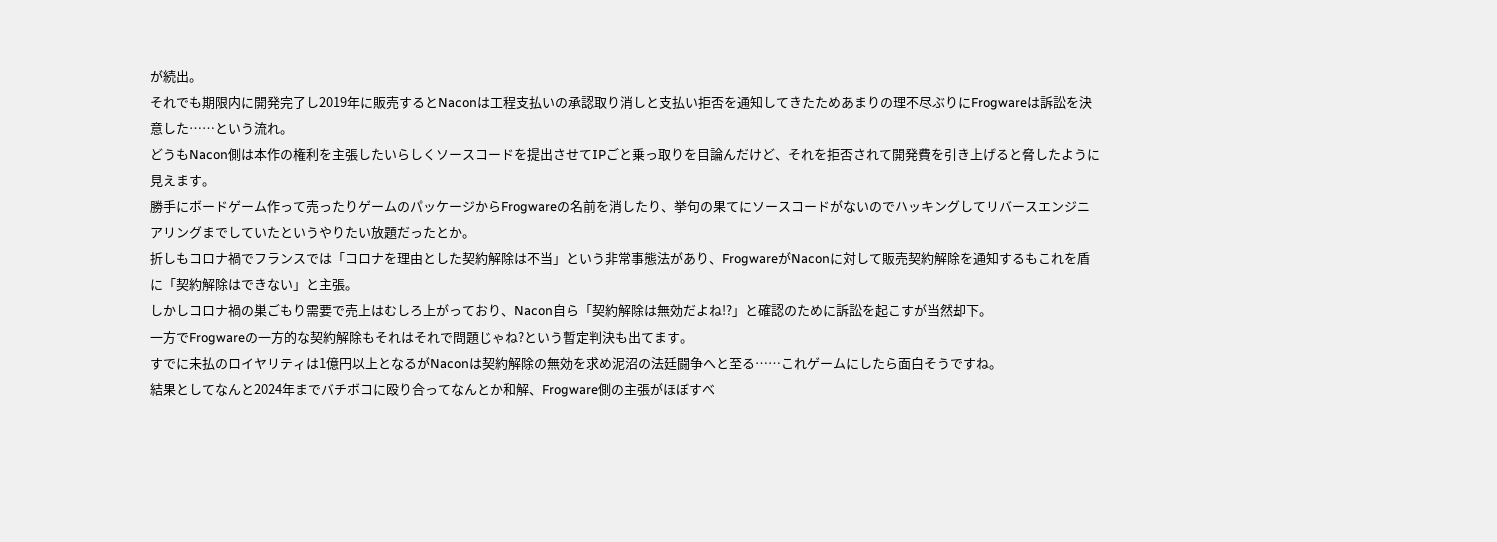が続出。
それでも期限内に開発完了し2019年に販売するとNaconは工程支払いの承認取り消しと支払い拒否を通知してきたためあまりの理不尽ぶりにFrogwareは訴訟を決意した……という流れ。
どうもNacon側は本作の権利を主張したいらしくソースコードを提出させてIPごと乗っ取りを目論んだけど、それを拒否されて開発費を引き上げると脅したように見えます。
勝手にボードゲーム作って売ったりゲームのパッケージからFrogwareの名前を消したり、挙句の果てにソースコードがないのでハッキングしてリバースエンジニアリングまでしていたというやりたい放題だったとか。
折しもコロナ禍でフランスでは「コロナを理由とした契約解除は不当」という非常事態法があり、FrogwareがNaconに対して販売契約解除を通知するもこれを盾に「契約解除はできない」と主張。
しかしコロナ禍の巣ごもり需要で売上はむしろ上がっており、Nacon自ら「契約解除は無効だよね!?」と確認のために訴訟を起こすが当然却下。
一方でFrogwareの一方的な契約解除もそれはそれで問題じゃね?という暫定判決も出てます。
すでに未払のロイヤリティは1億円以上となるがNaconは契約解除の無効を求め泥沼の法廷闘争へと至る……これゲームにしたら面白そうですね。
結果としてなんと2024年までバチボコに殴り合ってなんとか和解、Frogware側の主張がほぼすべ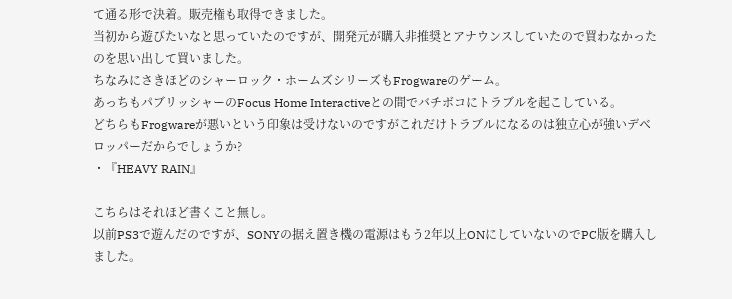て通る形で決着。販売権も取得できました。
当初から遊びたいなと思っていたのですが、開発元が購入非推奨とアナウンスしていたので買わなかったのを思い出して買いました。
ちなみにさきほどのシャーロック・ホームズシリーズもFrogwareのゲーム。
あっちもパブリッシャーのFocus Home Interactiveとの間でバチボコにトラブルを起こしている。
どちらもFrogwareが悪いという印象は受けないのですがこれだけトラブルになるのは独立心が強いデベロッパーだからでしょうか?
・『HEAVY RAIN』

こちらはそれほど書くこと無し。
以前PS3で遊んだのですが、SONYの据え置き機の電源はもう2年以上ONにしていないのでPC版を購入しました。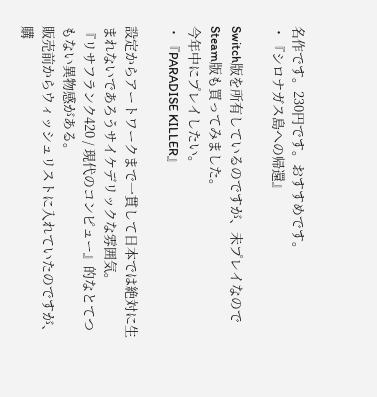名作です。230円です。おすすめです。
・『シロナガス島への帰還』

Switch版を所有しているのですが、未プレイなのでSteam版も買ってみました。
今年中にプレイしたい。
・『PARADISE KILLER』

設定からアートワークまで一貫して日本では絶対に生まれないであろうサイケデリックな雰囲気。
『リサフランク420 / 現代のコンピュー』的なとてつもない異物感がある。
販売前からウィッシュリストに入れていたのですが、購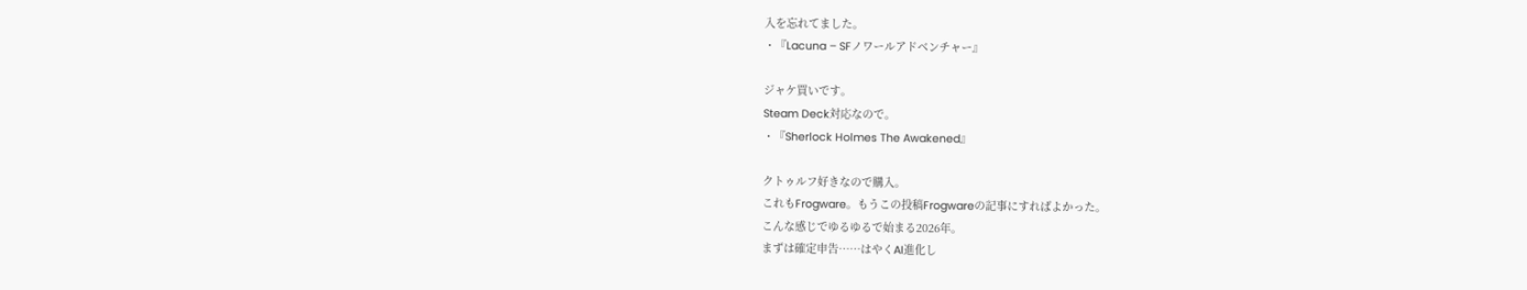入を忘れてました。
・『Lacuna – SFノワールアドベンチャー』

ジャケ買いです。
Steam Deck対応なので。
・『Sherlock Holmes The Awakened』

クトゥルフ好きなので購入。
これもFrogware。もうこの投稿Frogwareの記事にすればよかった。
こんな感じでゆるゆるで始まる2026年。
まずは確定申告……はやくAI進化し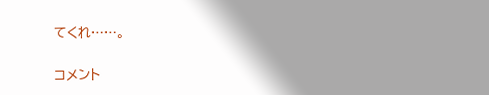てくれ……。


コメント